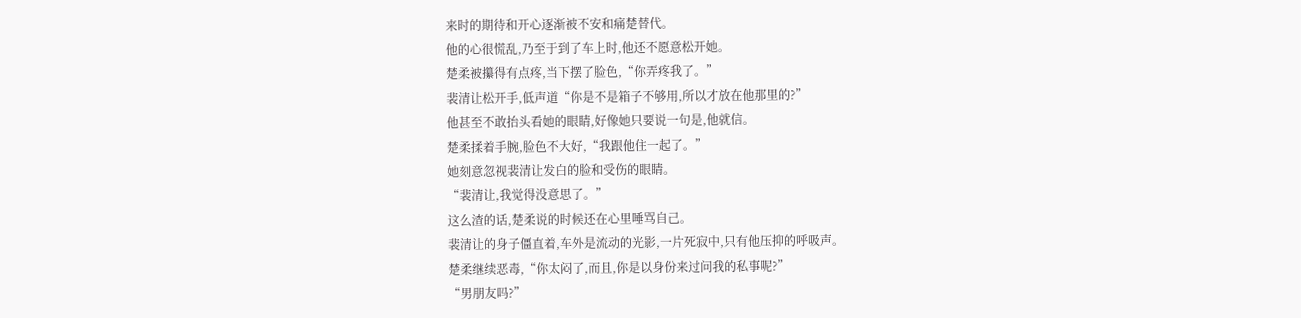来时的期待和开心逐渐被不安和痛楚替代。
他的心很慌乱,乃至于到了车上时,他还不愿意松开她。
楚柔被攥得有点疼,当下摆了脸色,“你弄疼我了。”
裴清让松开手,低声道“你是不是箱子不够用,所以才放在他那里的?”
他甚至不敢抬头看她的眼睛,好像她只要说一句是,他就信。
楚柔揉着手腕,脸色不大好,“我跟他住一起了。”
她刻意忽视裴清让发白的脸和受伤的眼睛。
“裴清让,我觉得没意思了。”
这么渣的话,楚柔说的时候还在心里唾骂自己。
裴清让的身子僵直着,车外是流动的光影,一片死寂中,只有他压抑的呼吸声。
楚柔继续恶毒,“你太闷了,而且,你是以身份来过问我的私事呢?”
“男朋友吗?”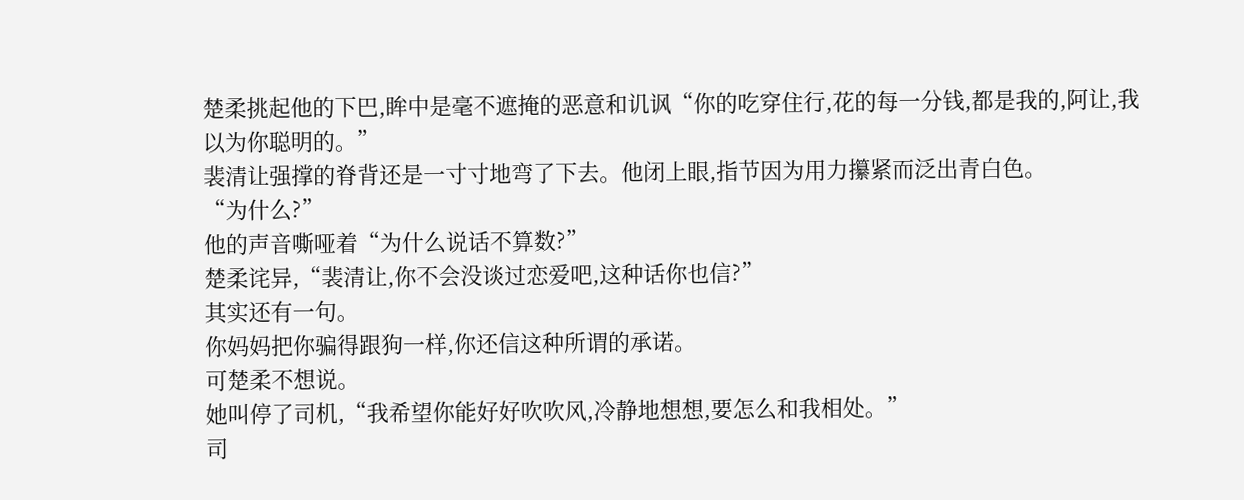楚柔挑起他的下巴,眸中是毫不遮掩的恶意和讥讽“你的吃穿住行,花的每一分钱,都是我的,阿让,我以为你聪明的。”
裴清让强撑的脊背还是一寸寸地弯了下去。他闭上眼,指节因为用力攥紧而泛出青白色。
“为什么?”
他的声音嘶哑着“为什么说话不算数?”
楚柔诧异,“裴清让,你不会没谈过恋爱吧,这种话你也信?”
其实还有一句。
你妈妈把你骗得跟狗一样,你还信这种所谓的承诺。
可楚柔不想说。
她叫停了司机,“我希望你能好好吹吹风,冷静地想想,要怎么和我相处。”
司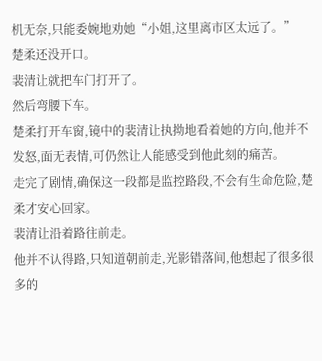机无奈,只能委婉地劝她“小姐,这里离市区太远了。”
楚柔还没开口。
裴清让就把车门打开了。
然后弯腰下车。
楚柔打开车窗,镜中的裴清让执拗地看着她的方向,他并不发怒,面无表情,可仍然让人能感受到他此刻的痛苦。
走完了剧情,确保这一段都是监控路段,不会有生命危险,楚柔才安心回家。
裴清让沿着路往前走。
他并不认得路,只知道朝前走,光影错落间,他想起了很多很多的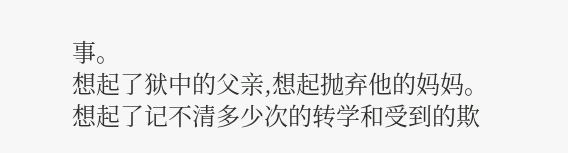事。
想起了狱中的父亲,想起抛弃他的妈妈。
想起了记不清多少次的转学和受到的欺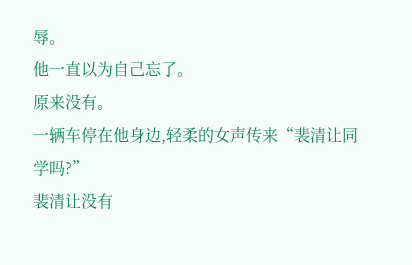辱。
他一直以为自己忘了。
原来没有。
一辆车停在他身边,轻柔的女声传来“裴清让同学吗?”
裴清让没有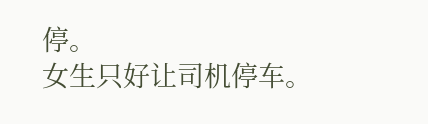停。
女生只好让司机停车。